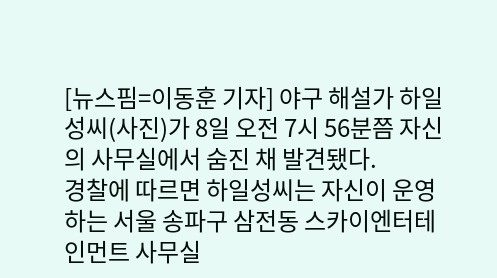[뉴스핌=이동훈 기자] 야구 해설가 하일성씨(사진)가 8일 오전 7시 56분쯤 자신의 사무실에서 숨진 채 발견됐다.
경찰에 따르면 하일성씨는 자신이 운영하는 서울 송파구 삼전동 스카이엔터테인먼트 사무실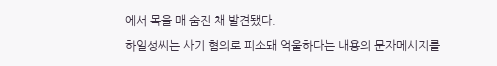에서 목을 매 숨진 채 발견됐다.
하일성씨는 사기 혐의로 피소돼 억울하다는 내용의 문자메시지를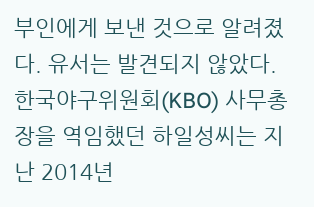부인에게 보낸 것으로 알려졌다. 유서는 발견되지 않았다.
한국야구위원회(KBO) 사무총장을 역임했던 하일성씨는 지난 2014년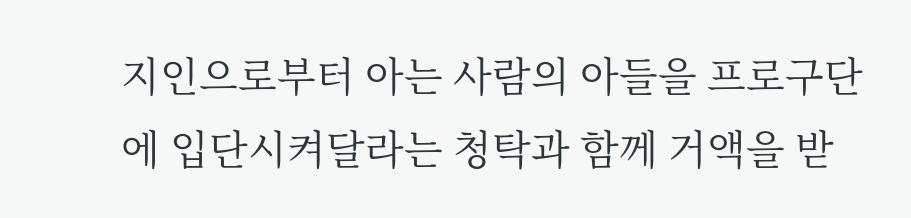지인으로부터 아는 사람의 아들을 프로구단에 입단시켜달라는 청탁과 함께 거액을 받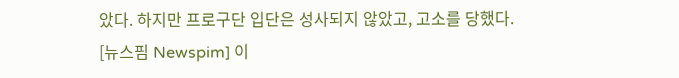았다. 하지만 프로구단 입단은 성사되지 않았고, 고소를 당했다.
[뉴스핌 Newspim] 이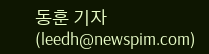동훈 기자 (leedh@newspim.com)